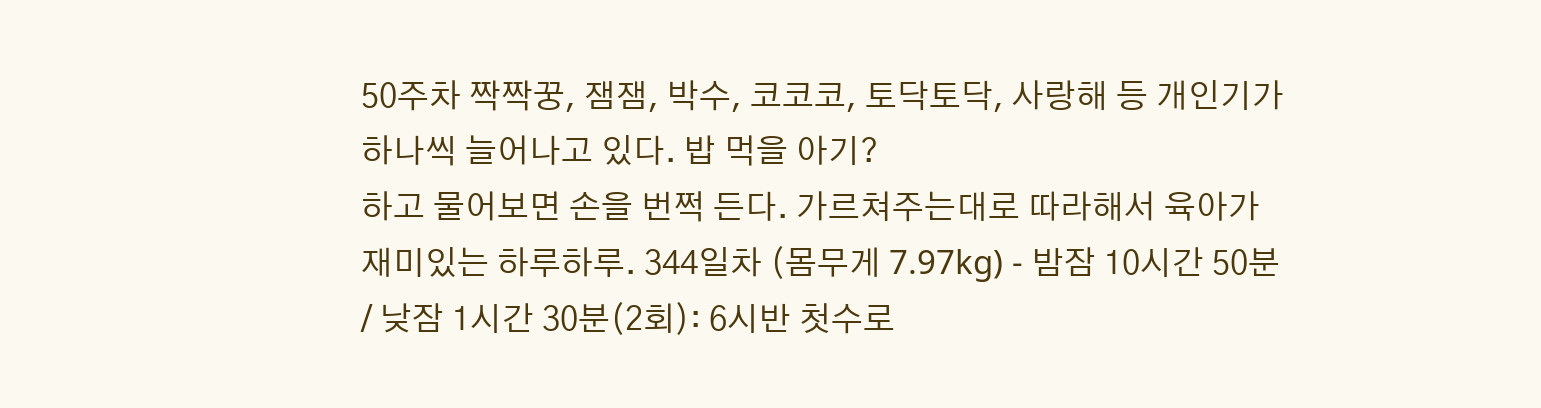50주차 짝짝꿍, 잼잼, 박수, 코코코, 토닥토닥, 사랑해 등 개인기가 하나씩 늘어나고 있다. 밥 먹을 아기?
하고 물어보면 손을 번쩍 든다. 가르쳐주는대로 따라해서 육아가 재미있는 하루하루. 344일차 (몸무게 7.97kg) - 밤잠 10시간 50분 / 낮잠 1시간 30분(2회): 6시반 첫수로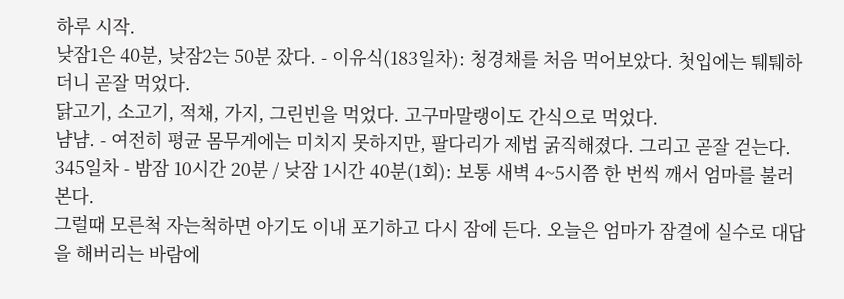하루 시작.
낮잠1은 40분, 낮잠2는 50분 잤다. - 이유식(183일차): 청경채를 처음 먹어보았다. 첫입에는 퉤퉤하더니 곧잘 먹었다.
닭고기, 소고기, 적채, 가지, 그린빈을 먹었다. 고구마말랭이도 간식으로 먹었다.
냠냠. - 여전히 평균 몸무게에는 미치지 못하지만, 팔다리가 제법 굵직해졌다. 그리고 곧잘 걷는다. 345일차 - 밤잠 10시간 20분 / 낮잠 1시간 40분(1회): 보통 새벽 4~5시쯤 한 번씩 깨서 엄마를 불러본다.
그럴때 모른척 자는척하면 아기도 이내 포기하고 다시 잠에 든다. 오늘은 엄마가 잠결에 실수로 대답을 해버리는 바람에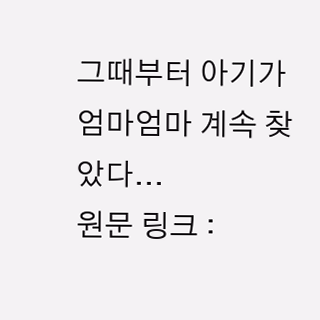그때부터 아기가 엄마엄마 계속 찾았다...
원문 링크 :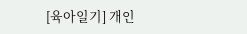[육아일기] 개인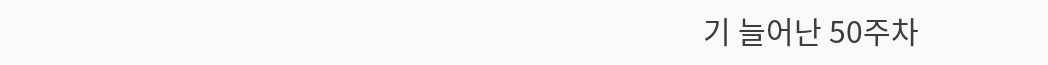기 늘어난 50주차